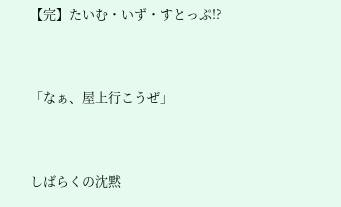【完】たいむ・いず・すとっぷ!?



「なぁ、屋上行こうぜ」



しばらくの沈黙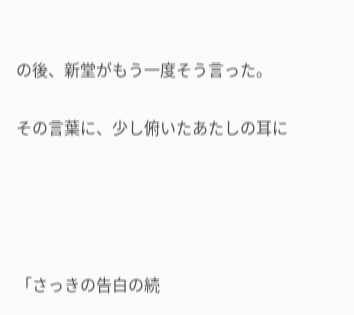の後、新堂がもう一度そう言った。


その言葉に、少し俯いたあたしの耳に







「さっきの告白の続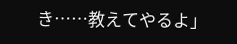き……教えてやるよ」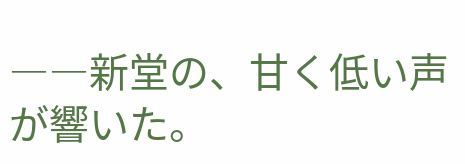――新堂の、甘く低い声が響いた。